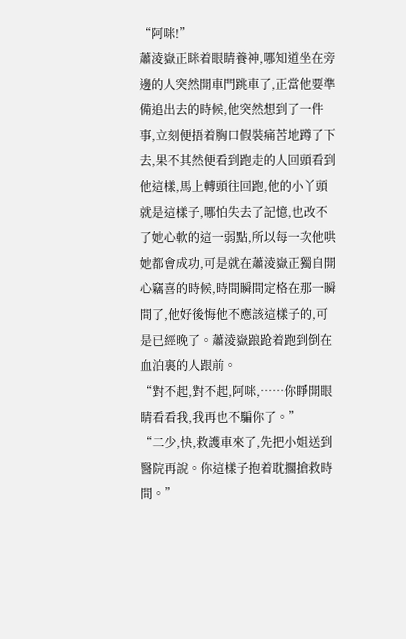“阿咪!”
蕭淩嶽正眯着眼睛養神,哪知道坐在旁邊的人突然開車門跳車了,正當他要準備追出去的時候,他突然想到了一件事,立刻便捂着胸口假裝痛苦地蹲了下去,果不其然便看到跑走的人回頭看到他這樣,馬上轉頭往回跑,他的小丫頭就是這樣子,哪怕失去了記憶,也改不了她心軟的這一弱點,所以每一次他哄她都會成功,可是就在蕭淩嶽正獨自開心竊喜的時候,時間瞬間定格在那一瞬間了,他好後悔他不應該這樣子的,可是已經晚了。蕭淩嶽踉跄着跑到倒在血泊裏的人跟前。
“對不起,對不起,阿咪,……你睜開眼睛看看我,我再也不騙你了。”
“二少,快,救護車來了,先把小姐送到醫院再說。你這樣子抱着耽擱搶救時間。”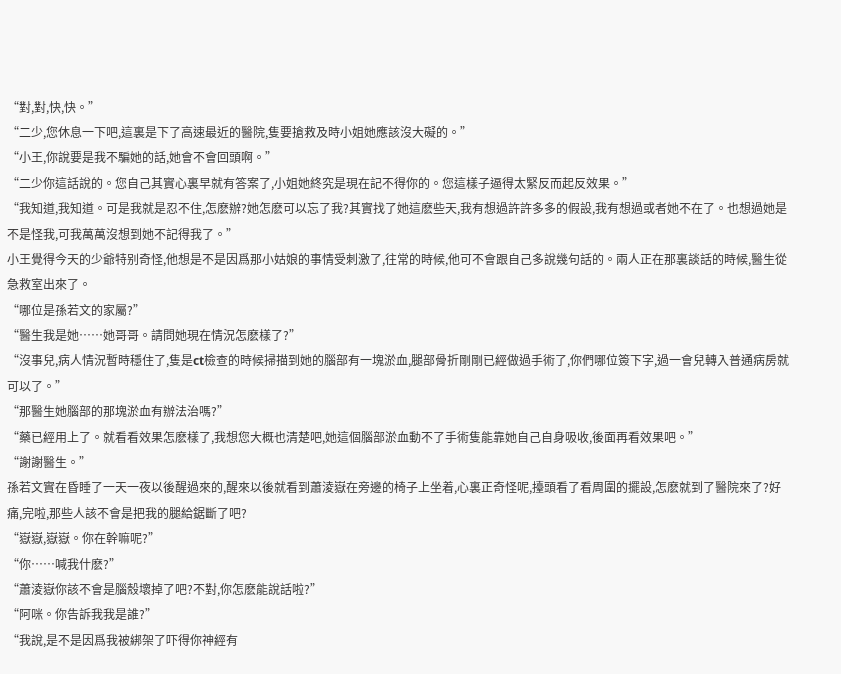“對,對,快,快。”
“二少,您休息一下吧,這裏是下了高速最近的醫院,隻要搶救及時小姐她應該沒大礙的。”
“小王,你說要是我不騙她的話,她會不會回頭啊。”
“二少你這話說的。您自己其實心裏早就有答案了,小姐她終究是現在記不得你的。您這樣子逼得太緊反而起反效果。”
“我知道,我知道。可是我就是忍不住,怎麽辦?她怎麽可以忘了我?其實找了她這麽些天,我有想過許許多多的假設,我有想過或者她不在了。也想過她是不是怪我,可我萬萬沒想到她不記得我了。”
小王覺得今天的少爺特别奇怪,他想是不是因爲那小姑娘的事情受刺激了,往常的時候,他可不會跟自己多說幾句話的。兩人正在那裏談話的時候,醫生從急救室出來了。
“哪位是孫若文的家屬?”
“醫生我是她……她哥哥。請問她現在情況怎麽樣了?”
“沒事兒,病人情況暫時穩住了,隻是ct檢查的時候掃描到她的腦部有一塊淤血,腿部骨折剛剛已經做過手術了,你們哪位簽下字,過一會兒轉入普通病房就可以了。”
“那醫生她腦部的那塊淤血有辦法治嗎?”
“藥已經用上了。就看看效果怎麽樣了,我想您大概也清楚吧,她這個腦部淤血動不了手術隻能靠她自己自身吸收,後面再看效果吧。”
“謝謝醫生。”
孫若文實在昏睡了一天一夜以後醒過來的,醒來以後就看到蕭淩嶽在旁邊的椅子上坐着,心裏正奇怪呢,擡頭看了看周圍的擺設,怎麽就到了醫院來了?好痛,完啦,那些人該不會是把我的腿給鋸斷了吧?
“嶽嶽,嶽嶽。你在幹嘛呢?”
“你……喊我什麽?”
“蕭淩嶽你該不會是腦殼壞掉了吧?不對,你怎麽能說話啦?”
“阿咪。你告訴我我是誰?”
“我說,是不是因爲我被綁架了吓得你神經有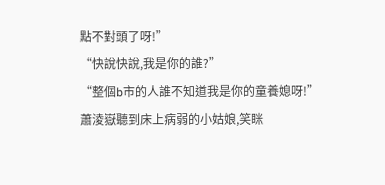點不對頭了呀!”
“快說快說,我是你的誰?”
“整個b市的人誰不知道我是你的童養媳呀!”
蕭淩嶽聽到床上病弱的小姑娘,笑眯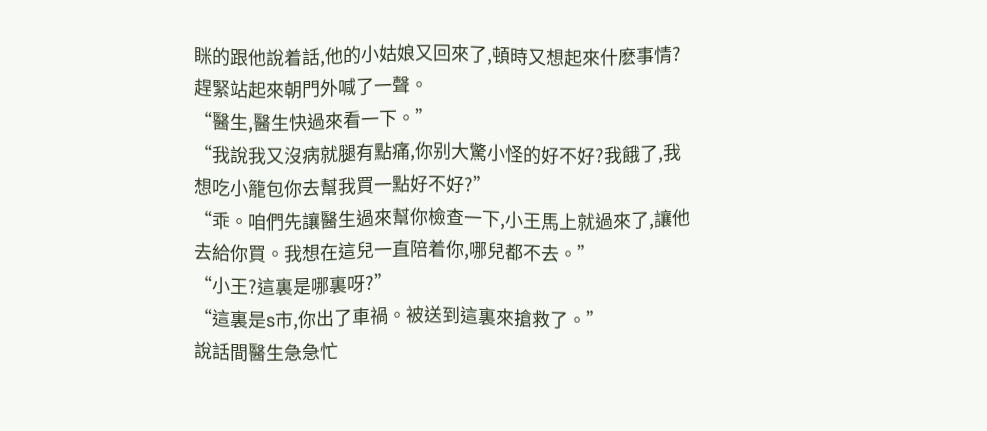眯的跟他說着話,他的小姑娘又回來了,頓時又想起來什麽事情?趕緊站起來朝門外喊了一聲。
“醫生,醫生快過來看一下。”
“我說我又沒病就腿有點痛,你别大驚小怪的好不好?我餓了,我想吃小籠包你去幫我買一點好不好?”
“乖。咱們先讓醫生過來幫你檢查一下,小王馬上就過來了,讓他去給你買。我想在這兒一直陪着你,哪兒都不去。”
“小王?這裏是哪裏呀?”
“這裏是s市,你出了車禍。被送到這裏來搶救了。”
說話間醫生急急忙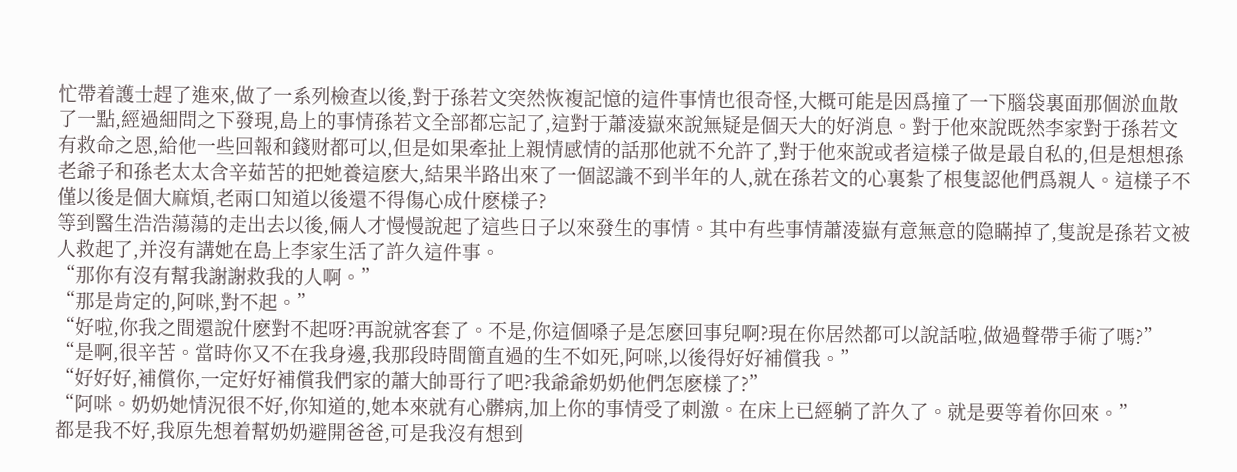忙帶着護士趕了進來,做了一系列檢查以後,對于孫若文突然恢複記憶的這件事情也很奇怪,大概可能是因爲撞了一下腦袋裏面那個淤血散了一點,經過細問之下發現,島上的事情孫若文全部都忘記了,這對于蕭淩嶽來說無疑是個天大的好消息。對于他來說既然李家對于孫若文有救命之恩,給他一些回報和錢财都可以,但是如果牽扯上親情感情的話那他就不允許了,對于他來說或者這樣子做是最自私的,但是想想孫老爺子和孫老太太含辛茹苦的把她養這麽大,結果半路出來了一個認識不到半年的人,就在孫若文的心裏紮了根隻認他們爲親人。這樣子不僅以後是個大麻煩,老兩口知道以後還不得傷心成什麽樣子?
等到醫生浩浩蕩蕩的走出去以後,倆人才慢慢說起了這些日子以來發生的事情。其中有些事情蕭淩嶽有意無意的隐瞞掉了,隻說是孫若文被人救起了,并沒有講她在島上李家生活了許久這件事。
“那你有沒有幫我謝謝救我的人啊。”
“那是肯定的,阿咪,對不起。”
“好啦,你我之間還說什麽對不起呀?再說就客套了。不是,你這個嗓子是怎麽回事兒啊?現在你居然都可以說話啦,做過聲帶手術了嗎?”
“是啊,很辛苦。當時你又不在我身邊,我那段時間簡直過的生不如死,阿咪,以後得好好補償我。”
“好好好,補償你,一定好好補償我們家的蕭大帥哥行了吧?我爺爺奶奶他們怎麽樣了?”
“阿咪。奶奶她情況很不好,你知道的,她本來就有心髒病,加上你的事情受了刺激。在床上已經躺了許久了。就是要等着你回來。”
都是我不好,我原先想着幫奶奶避開爸爸,可是我沒有想到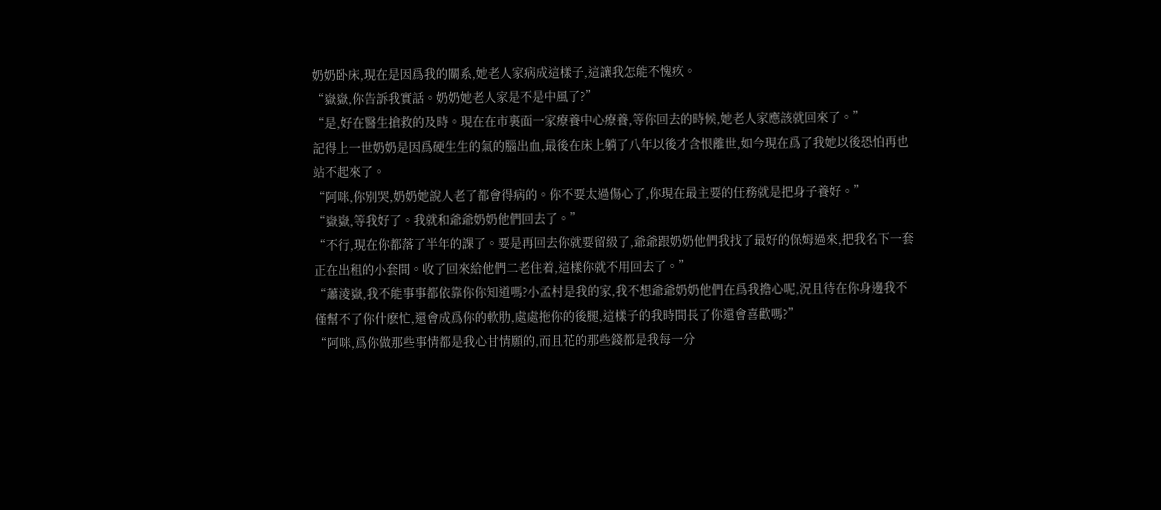奶奶卧床,現在是因爲我的關系,她老人家病成這樣子,這讓我怎能不愧疚。
“嶽嶽,你告訴我實話。奶奶她老人家是不是中風了?”
“是,好在醫生搶救的及時。現在在市裏面一家療養中心療養,等你回去的時候,她老人家應該就回來了。”
記得上一世奶奶是因爲硬生生的氣的腦出血,最後在床上躺了八年以後才含恨離世,如今現在爲了我她以後恐怕再也站不起來了。
“阿咪,你别哭,奶奶她說人老了都會得病的。你不要太過傷心了,你現在最主要的任務就是把身子養好。”
“嶽嶽,等我好了。我就和爺爺奶奶他們回去了。”
“不行,現在你都落了半年的課了。要是再回去你就要留級了,爺爺跟奶奶他們我找了最好的保姆過來,把我名下一套正在出租的小套間。收了回來給他們二老住着,這樣你就不用回去了。”
“蕭淩嶽,我不能事事都依靠你你知道嗎?小孟村是我的家,我不想爺爺奶奶他們在爲我擔心呢,況且待在你身邊我不僅幫不了你什麽忙,還會成爲你的軟肋,處處拖你的後腿,這樣子的我時間長了你還會喜歡嗎?”
“阿咪,爲你做那些事情都是我心甘情願的,而且花的那些錢都是我每一分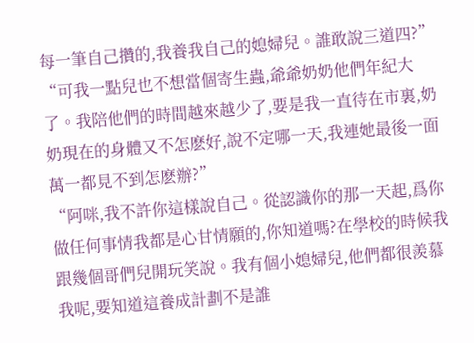每一筆自己攢的,我養我自己的媳婦兒。誰敢說三道四?”
“可我一點兒也不想當個寄生蟲,爺爺奶奶他們年紀大了。我陪他們的時間越來越少了,要是我一直待在市裏,奶奶現在的身體又不怎麽好,說不定哪一天,我連她最後一面萬一都見不到怎麽辦?”
“阿咪,我不許你這樣說自己。從認識你的那一天起,爲你做任何事情我都是心甘情願的,你知道嗎?在學校的時候我跟幾個哥們兒開玩笑說。我有個小媳婦兒,他們都很羨慕我呢,要知道這養成計劃不是誰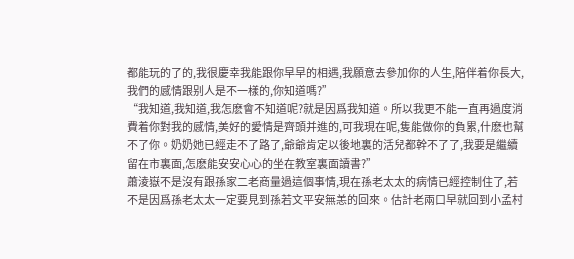都能玩的了的,我很慶幸我能跟你早早的相遇,我願意去參加你的人生,陪伴着你長大,我們的感情跟别人是不一樣的,你知道嗎?”
“我知道,我知道,我怎麽會不知道呢?就是因爲我知道。所以我更不能一直再過度消費着你對我的感情,美好的愛情是齊頭并進的,可我現在呢,隻能做你的負累,什麽也幫不了你。奶奶她已經走不了路了,爺爺肯定以後地裏的活兒都幹不了了,我要是繼續留在市裏面,怎麽能安安心心的坐在教室裏面讀書?”
蕭淩嶽不是沒有跟孫家二老商量過這個事情,現在孫老太太的病情已經控制住了,若不是因爲孫老太太一定要見到孫若文平安無恙的回來。估計老兩口早就回到小孟村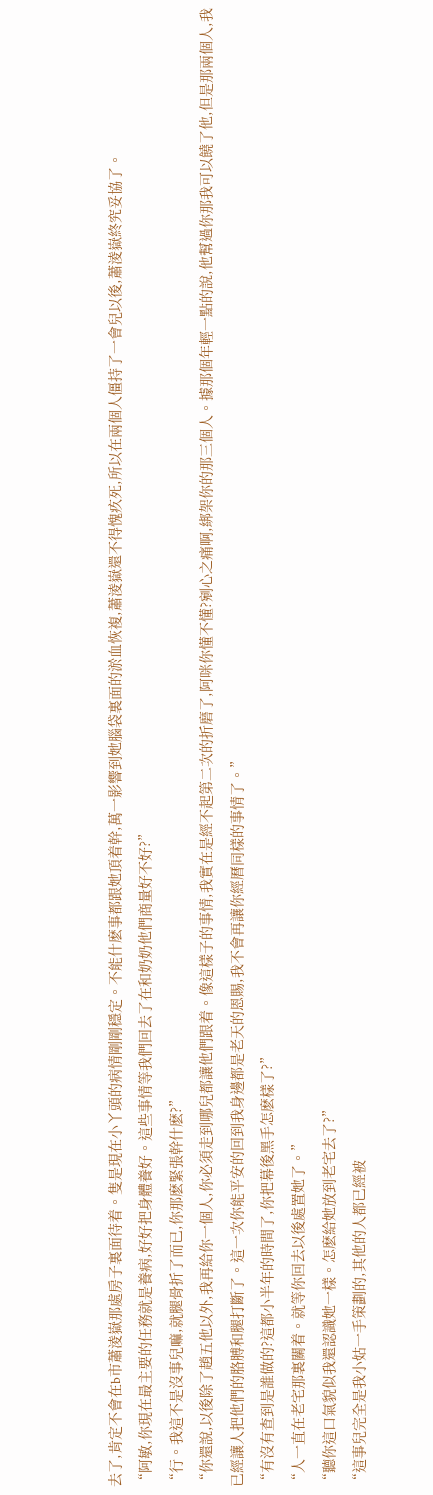去了,肯定不會在b市蕭淩嶽那處房子裏面待着。隻是現在小丫頭的病情剛剛穩定。不能什麽事都跟她頂着幹,萬一影響到她腦袋裏面的淤血恢複,蕭淩嶽還不得愧疚死,所以在兩個人僵持了一會兒以後,蕭淩嶽終究妥協了。
“阿敏,你現在最主要的任務就是養病,好好把身體養好。這些事情等我們回去了在和奶奶他們商量好不好?”
“行。我這不是沒事兒嘛,就腿骨折了而已,你那麽緊張幹什麽?”
“你還說,以後除了趙五他以外,我再給你一個人,你必須走到哪兒都讓他們跟着。像這樣子的事情,我實在是經不起第二次的折磨了,阿咪你懂不懂?剜心之痛啊,綁架你的那三個人。據那個年輕一點的說,他幫過你那我可以饒了他,但是那兩個人,我已經讓人把他們的胳膊和腿打斷了。這一次你能平安的回到我身邊都是老天的恩賜,我不會再讓你經曆同樣的事情了。”
“有沒有查到是誰做的?這都小半年的時間了,你把幕後黑手怎麽樣了?”
“人一直在老宅那裏關着。就等你回去以後處置她了。”
“聽你這口氣貌似我還認識她一樣。怎麽給她放到老宅去了?”
“這事兒完全是我小姑一手策劃的,其他的人都已經被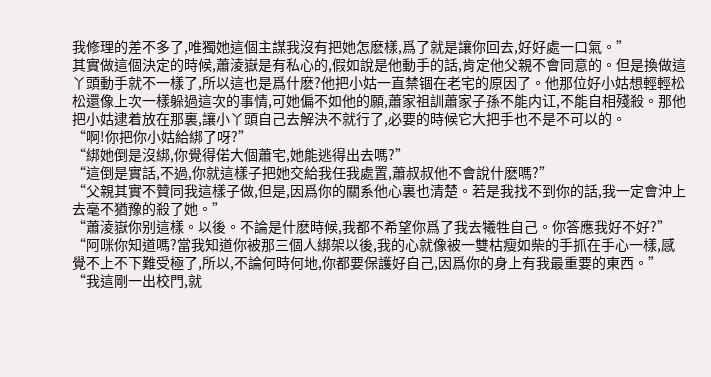我修理的差不多了,唯獨她這個主謀我沒有把她怎麽樣,爲了就是讓你回去,好好處一口氣。”
其實做這個決定的時候,蕭淩嶽是有私心的,假如說是他動手的話,肯定他父親不會同意的。但是換做這丫頭動手就不一樣了,所以這也是爲什麽?他把小姑一直禁锢在老宅的原因了。他那位好小姑想輕輕松松還像上次一樣躲過這次的事情,可她偏不如他的願,蕭家祖訓蕭家子孫不能内讧,不能自相殘殺。那他把小姑逮着放在那裏,讓小丫頭自己去解決不就行了,必要的時候它大把手也不是不可以的。
“啊!你把你小姑給綁了呀?”
“綁她倒是沒綁,你覺得偌大個蕭宅,她能逃得出去嗎?”
“這倒是實話,不過,你就這樣子把她交給我任我處置,蕭叔叔他不會說什麽嗎?”
“父親其實不贊同我這樣子做,但是,因爲你的關系他心裏也清楚。若是我找不到你的話,我一定會沖上去毫不猶豫的殺了她。”
“蕭淩嶽你别這樣。以後。不論是什麽時候,我都不希望你爲了我去犧牲自己。你答應我好不好?”
“阿咪你知道嗎?當我知道你被那三個人綁架以後,我的心就像被一雙枯瘦如柴的手抓在手心一樣,感覺不上不下難受極了,所以,不論何時何地,你都要保護好自己,因爲你的身上有我最重要的東西。”
“我這剛一出校門,就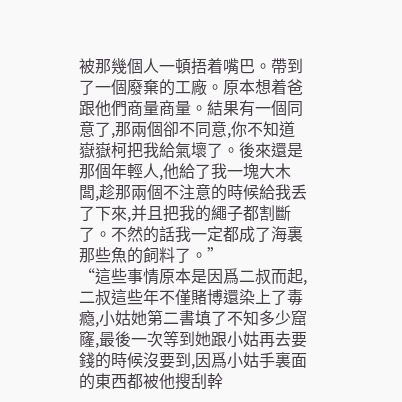被那幾個人一頓捂着嘴巴。帶到了一個廢棄的工廠。原本想着爸跟他們商量商量。結果有一個同意了,那兩個卻不同意,你不知道嶽嶽柯把我給氣壞了。後來還是那個年輕人,他給了我一塊大木闆,趁那兩個不注意的時候給我丢了下來,并且把我的繩子都割斷了。不然的話我一定都成了海裏那些魚的飼料了。”
“這些事情原本是因爲二叔而起,二叔這些年不僅賭博還染上了毒瘾,小姑她第二書填了不知多少窟窿,最後一次等到她跟小姑再去要錢的時候沒要到,因爲小姑手裏面的東西都被他搜刮幹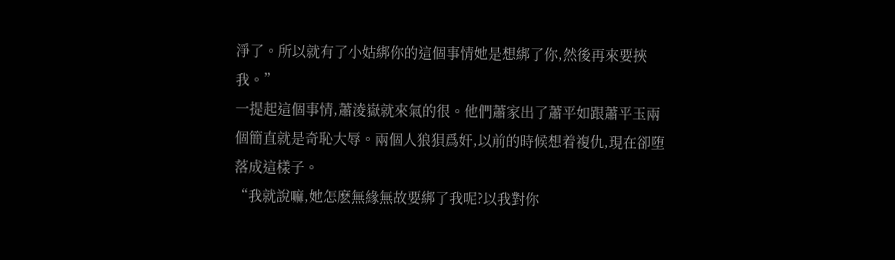淨了。所以就有了小姑綁你的這個事情她是想綁了你,然後再來要挾我。”
一提起這個事情,蕭淩嶽就來氣的很。他們蕭家出了蕭平如跟蕭平玉兩個簡直就是奇恥大辱。兩個人狼狽爲奸,以前的時候想着複仇,現在卻堕落成這樣子。
“我就說嘛,她怎麽無緣無故要綁了我呢?以我對你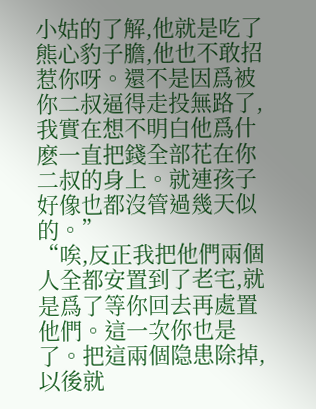小姑的了解,他就是吃了熊心豹子膽,他也不敢招惹你呀。還不是因爲被你二叔逼得走投無路了,我實在想不明白他爲什麽一直把錢全部花在你二叔的身上。就連孩子好像也都沒管過幾天似的。”
“唉,反正我把他們兩個人全都安置到了老宅,就是爲了等你回去再處置他們。這一次你也是了。把這兩個隐患除掉,以後就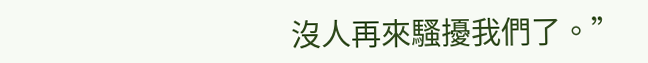沒人再來騷擾我們了。”